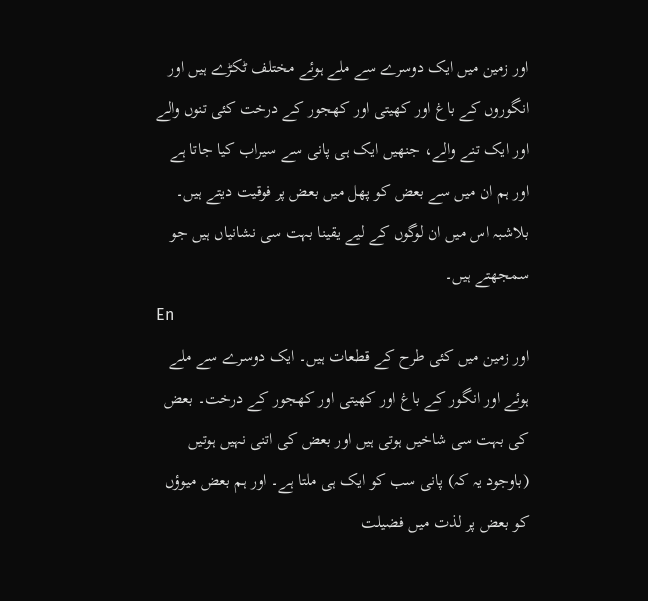اور زمین میں ایک دوسرے سے ملے ہوئے مختلف ٹکڑے ہیں اور انگوروں کے باغ اور کھیتی اور کھجور کے درخت کئی تنوں والے اور ایک تنے والے، جنھیں ایک ہی پانی سے سیراب کیا جاتا ہے اور ہم ان میں سے بعض کو پھل میں بعض پر فوقیت دیتے ہیں۔ بلاشبہ اس میں ان لوگوں کے لیے یقینا بہت سی نشانیاں ہیں جو سمجھتے ہیں۔
En
اور زمین میں کئی طرح کے قطعات ہیں۔ ایک دوسرے سے ملے ہوئے اور انگور کے باغ اور کھیتی اور کھجور کے درخت۔ بعض کی بہت سی شاخیں ہوتی ہیں اور بعض کی اتنی نہیں ہوتیں (باوجود یہ کہ) پانی سب کو ایک ہی ملتا ہے۔ اور ہم بعض میوؤں کو بعض پر لذت میں فضیلت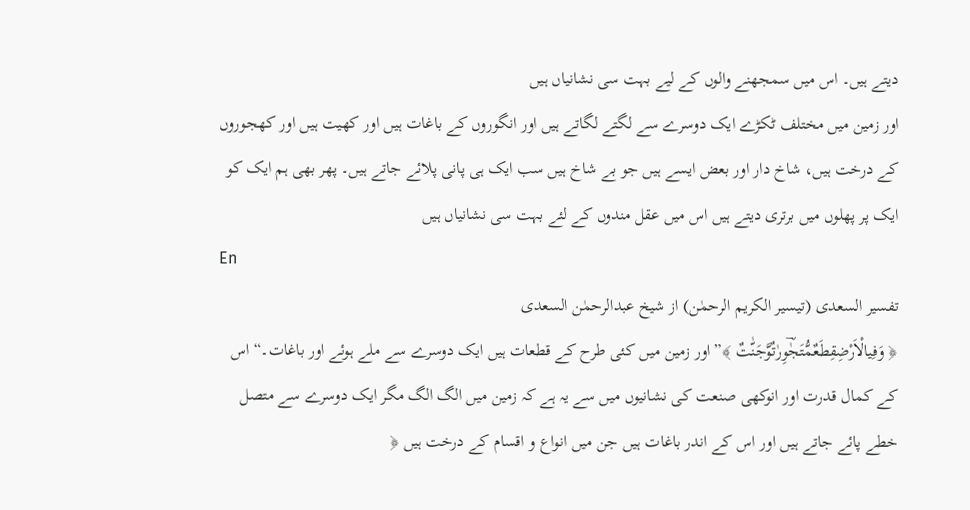دیتے ہیں۔ اس میں سمجھنے والوں کے لیے بہت سی نشانیاں ہیں
اور زمین میں مختلف ٹکڑے ایک دوسرے سے لگتے لگاتے ہیں اور انگوروں کے باغات ہیں اور کھیت ہیں اور کھجوروں کے درخت ہیں، شاخ دار اور بعض ایسے ہیں جو بے شاخ ہیں سب ایک ہی پانی پلائے جاتے ہیں۔ پھر بھی ہم ایک کو ایک پر پھلوں میں برتری دیتے ہیں اس میں عقل مندوں کے لئے بہت سی نشانیاں ہیں
En
تفسیر السعدی (تیسیر الکریم الرحمٰن) از شیخ عبدالرحمٰن السعدی
﴿ وَفِیالْاَرْضِقِطَعٌمُّتَجٰؔوِرٰتٌوَّجَنّٰتٌ ﴾”اور زمین میں کئی طرح کے قطعات ہیں ایک دوسرے سے ملے ہوئے اور باغات۔“ اس کے کمال قدرت اور انوکھی صنعت کی نشانیوں میں سے یہ ہے کہ زمین میں الگ الگ مگر ایک دوسرے سے متصل خطے پائے جاتے ہیں اور اس کے اندر باغات ہیں جن میں انواع و اقسام کے درخت ہیں ﴿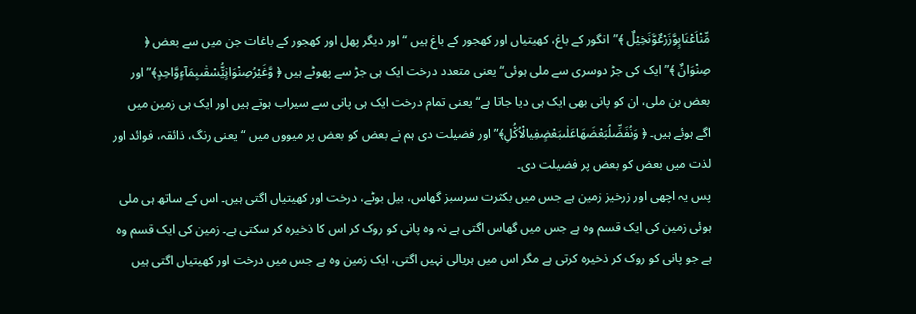مِّنْاَعْنَابٍوَّزَرْعٌوَّنَخِیْلٌ ﴾”انگور کے باغ، کھیتیاں اور کھجور کے باغ ہیں “ اور دیگر پھل اور کھجور کے باغات جن میں سے بعض ﴿ صِنْوَانٌ ﴾”ایک کی جڑ دوسری سے ملی ہوئی“ یعنی متعدد درخت ایک ہی جڑ سے پھوٹے ہیں ﴿ وَّغَیْرُصِنْوَانٍیُّ٘سْقٰىبِمَآءٍوَّاحِدٍ﴾”اور بعض بن ملی، ان کو پانی بھی ایک ہی دیا جاتا ہے“ یعنی تمام درخت ایک ہی پانی سے سیراب ہوتے ہیں اور ایک ہی زمین میں اگے ہوئے ہیں۔ ﴿ وَنُفَضِّلُبَعْضَهَاعَلٰىبَعْضٍفِیالْاُكُ٘لِ﴾”اور فضیلت دی ہم نے بعض کو بعض پر میووں میں “ یعنی رنگ، ذائقہ، فوائد اور لذت میں بعض کو بعض پر فضیلت دی۔
پس یہ اچھی اور زرخیز زمین ہے جس میں بکثرت سرسبز گھاس، بیل بوٹے، درخت اور کھیتیاں اگتی ہیں۔ اس کے ساتھ ہی ملی ہوئی زمین کی ایک قسم وہ ہے جس میں گھاس اگتی ہے نہ وہ پانی کو روک کر اس کا ذخیرہ کر سکتی ہے۔ زمین کی ایک قسم وہ ہے جو پانی کو روک کر ذخیرہ کرتی ہے مگر اس میں ہریالی نہیں اگتی، ایک زمین وہ ہے جس میں درخت اور کھیتیاں اگتی ہیں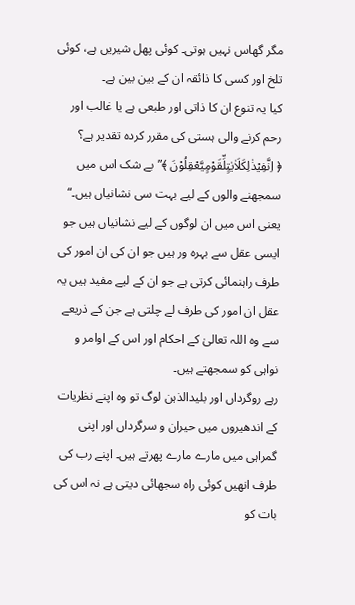مگر گھاس نہیں ہوتی۔ کوئی پھل شیریں ہے، کوئی تلخ اور کسی کا ذائقہ ان کے بین بین ہے۔
کیا یہ تنوع ان کا ذاتی اور طبعی ہے یا غالب اور رحم کرنے والی ہستی کی مقرر کردہ تقدیر ہے؟
﴿ اِنَّفِیْذٰلِكَلَاٰیٰتٍلِّقَوْمٍیَّعْقِلُوْنَ ﴾”بے شک اس میں سمجھنے والوں کے لیے بہت سی نشانیاں ہیں۔“ یعنی اس میں ان لوگوں کے لیے نشانیاں ہیں جو ایسی عقل سے بہرہ ور ہیں جو ان کی ان امور کی طرف راہنمائی کرتی ہے جو ان کے لیے مفید ہیں یہ عقل ان امور کی طرف لے چلتی ہے جن کے ذریعے سے وہ اللہ تعالیٰ کے احکام اور اس کے اوامر و نواہی کو سمجھتے ہیں۔
رہے روگرداں اور بلیدالذہن لوگ تو وہ اپنے نظریات کے اندھیروں میں حیران و سرگرداں اور اپنی گمراہی میں مارے مارے پھرتے ہیں۔ اپنے رب کی طرف انھیں کوئی راہ سجھائی دیتی ہے نہ اس کی بات کو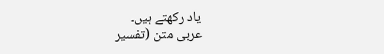یاد رکھتے ہیں۔
عربی متن (تفسیر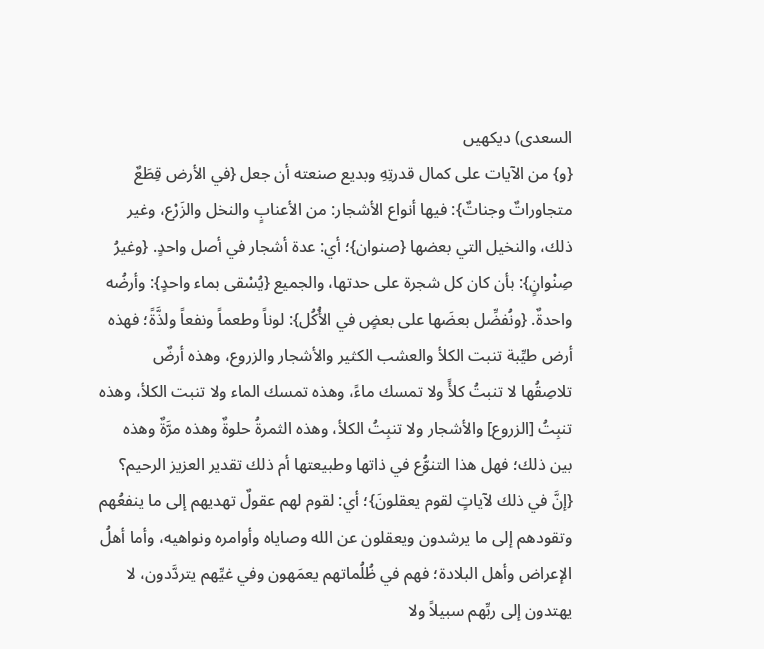السعدی) دیکھیں
{و} من الآيات على كمال قدرتِهِ وبديع صنعته أن جعل {في الأرض قِطَعٌ متجاوراتٌ وجناتٌ}: فيها أنواع الأشجار: من الأعنابٍ والنخل والزَرْع، وغير ذلك، والنخيل التي بعضها {صنوان}؛ أي: عدة أشجار في أصل واحدٍ. {وغيرُ صِنْوانٍ}: بأن كان كل شجرة على حدتها، والجميع {يُسْقى بماء واحدٍ}: وأرضُه واحدةٌ. {ونُفضِّل بعضَها على بعضٍ في الأُكُل}: لوناً وطعماً ونفعاً ولذَّةً؛ فهذه أرض طيِّبة تنبت الكلأ والعشب الكثير والأشجار والزروع، وهذه أرضٌ تلاصِقُها لا تنبتُ كلأً ولا تمسك ماءً، وهذه تمسك الماء ولا تنبت الكلأ، وهذه تنبِتُ [الزروع] والأشجار ولا تنبِتُ الكلأ، وهذه الثمرةُ حلوةٌ وهذه مرَّةٌ وهذه بين ذلك؛ فهل هذا التنوُّع في ذاتها وطبيعتها أم ذلك تقدير العزيز الرحيم؟ {إنَّ في ذلك لآياتٍ لقوم يعقلونَ}؛ أي: لقوم لهم عقولٌ تهديهم إلى ما ينفعُهم وتقودهم إلى ما يرشدون ويعقلون عن الله وصاياه وأوامره ونواهيه، وأما أهلُ الإعراض وأهل البلادة؛ فهم في ظُلُماتهم يعمَهون وفي غيِّهم يتردَّدون، لا يهتدون إلى ربِّهم سبيلاً ولا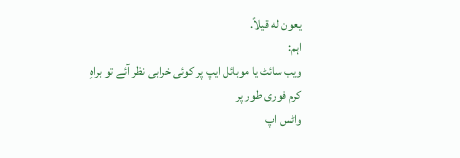يعون له قيلاً.
اہم:
ویب سائٹ یا موبائل ایپ پر کوئی خرابی نظر آئے تو براہِ کرم فوری طور پر
واٹس اپ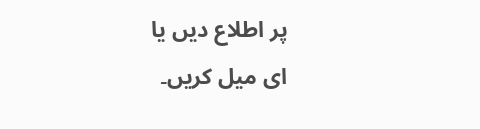پر اطلاع دیں یا
ای میل کریں۔